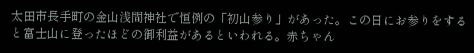太田市長手町の金山浅間神社で恒例の「初山参り」があった。この日にお参りをすると富士山に登ったほどの御利益があるといわれる。赤ちゃん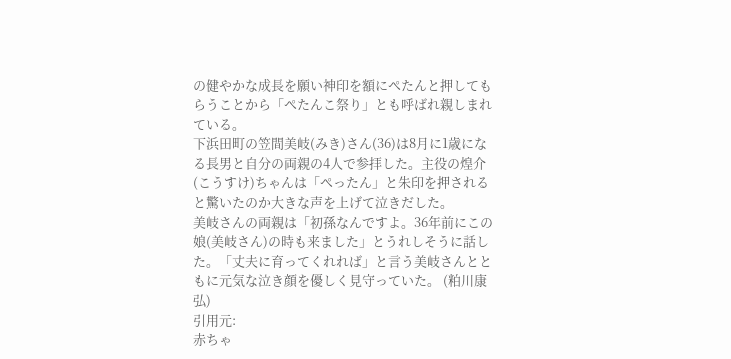の健やかな成長を願い神印を額にぺたんと押してもらうことから「ぺたんこ祭り」とも呼ばれ親しまれている。
下浜田町の笠間美岐(みき)さん(36)は8月に1歳になる長男と自分の両親の4人で参拝した。主役の煌介(こうすけ)ちゃんは「ぺったん」と朱印を押されると驚いたのか大きな声を上げて泣きだした。
美岐さんの両親は「初孫なんですよ。36年前にこの娘(美岐さん)の時も来ました」とうれしそうに話した。「丈夫に育ってくれれば」と言う美岐さんとともに元気な泣き顔を優しく見守っていた。 (粕川康弘)
引用元:
赤ちゃ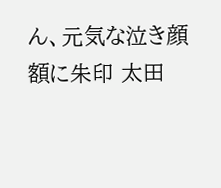ん、元気な泣き顔 額に朱印 太田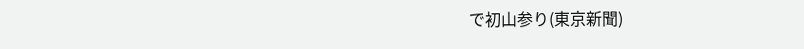で初山参り(東京新聞)